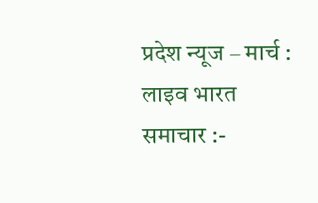प्रदेश न्यूज – मार्च : लाइव भारत समाचार :-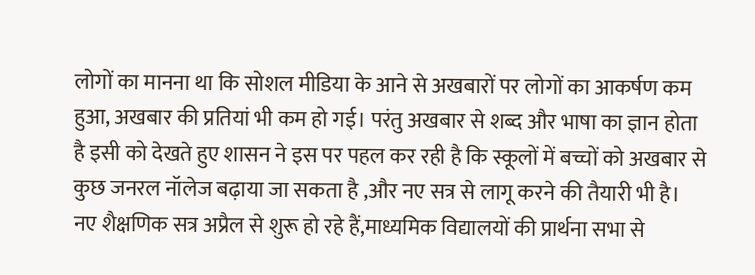लोगों का मानना था कि सोशल मीडिया के आने से अखबारों पर लोगों का आकर्षण कम हुआ, अखबार की प्रतियां भी कम हो गई। परंतु अखबार से शब्द और भाषा का ज्ञान होता है इसी को देखते हुए शासन ने इस पर पहल कर रही है कि स्कूलों में बच्चों को अखबार से कुछ जनरल नॉलेज बढ़ाया जा सकता है ,और नए सत्र से लागू करने की तैयारी भी है।
नए शैक्षणिक सत्र अप्रैल से शुरू हो रहे हैं,माध्यमिक विद्यालयों की प्रार्थना सभा से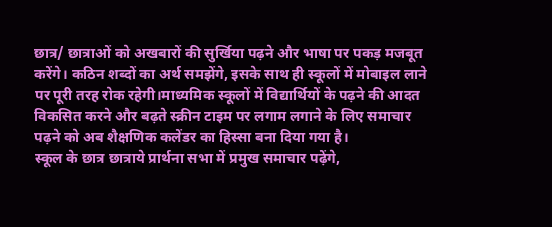छात्र/ छात्राओं को अखबारों की सुर्खिया पढ़ने और भाषा पर पकड़ मजबूत करेंगे। कठिन शब्दों का अर्थ समझेंगे, इसके साथ ही स्कूलों में मोबाइल लाने पर पूरी तरह रोक रहेगी।माध्यमिक स्कूलों में विद्यार्थियों के पढ़ने की आदत विकसित करने और बढ़ते स्क्रीन टाइम पर लगाम लगाने के लिए समाचार पढ़ने को अब शैक्षणिक कलेंडर का हिस्सा बना दिया गया है।
स्कूल के छात्र छात्राये प्रार्थना सभा में प्रमुख समाचार पढ़ेंगे,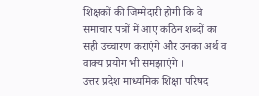शिक्षकों की जिम्मेदारी होगी कि वे समाचार पत्रों में आए कठिन शब्दों का सही उच्चारण कराएंगे और उनका अर्थ व वाक्य प्रयोग भी समझाएंगे ।
उत्तर प्रदेश माध्यमिक शिक्षा परिषद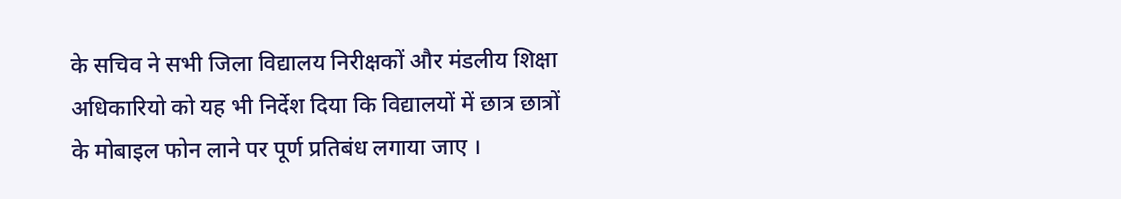के सचिव ने सभी जिला विद्यालय निरीक्षकों और मंडलीय शिक्षा अधिकारियो को यह भी निर्देश दिया कि विद्यालयों में छात्र छात्रों के मोबाइल फोन लाने पर पूर्ण प्रतिबंध लगाया जाए ।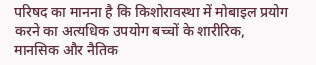परिषद का मानना है कि किशोरावस्था में मोबाइल प्रयोग करने का अत्यधिक उपयोग बच्चों के शारीरिक, मानसिक और नैतिक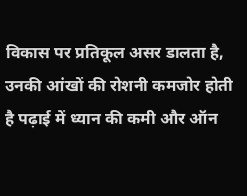विकास पर प्रतिकूल असर डालता है, उनकी आंखों की रोशनी कमजोर होती है पढ़ाई में ध्यान की कमी और ऑन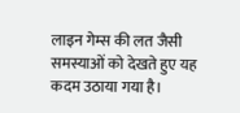लाइन गेम्स की लत जैसी समस्याओं को देखते हुए यह कदम उठाया गया है।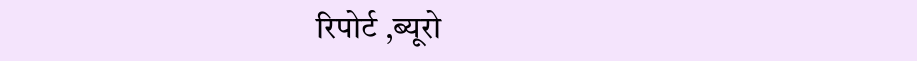रिपोर्ट ,ब्यूरो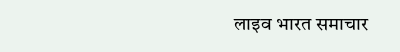लाइव भारत समाचार